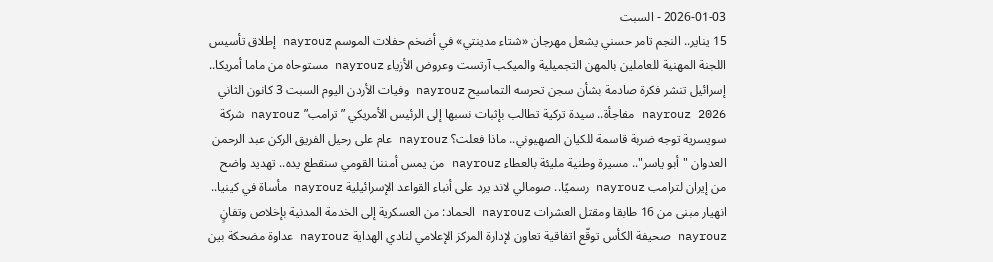2026-01-03 - السبت
15 يناير.. النجم تامر حسني يشعل مهرجان «شتاء مدينتي» في أضخم حفلات الموسم nayrouz إطلاق تأسيس اللجنة المهنية للعاملين بالمهن التجميلية والميكب آرتست وعروض الأزياء nayrouz مستوحاه من ماما أمريكا.. إسرائيل تنشر فكرة صادمة بشأن سجن تحرسه التماسيح nayrouz وفيات الأردن اليوم السبت 3 كانون الثاني 2026 nayrouz مفاجأة.. سيدة تركية تطالب بإثبات نسبها إلى الرئيس الأمريكي ”ترامب” nayrouz شركة سويسرية توجه ضربة قاسمة للكيان الصهيوني.. ماذا فعلت؟ nayrouz عام على رحيل الفريق الركن عبد الرحمن العدوان "أبو ياسر".. مسيرة وطنية مليئة بالعطاء nayrouz من يمس أمننا القومي سنقطع يده.. تهديد واضح من إيران لترامب nayrouz رسميًا.. صومالي لاند يرد على أنباء القواعد الإسرائيلية nayrouz مأساة في كينيا.. انهيار مبنى من 16 طابقا ومقتل العشرات nayrouz الحماد: من العسكرية إلى الخدمة المدنية بإخلاص وتفانٍ nayrouz صحيفة الكأس توقّع اتفاقية تعاون لإدارة المركز الإعلامي لنادي الهداية nayrouz عداوة مضحكة بين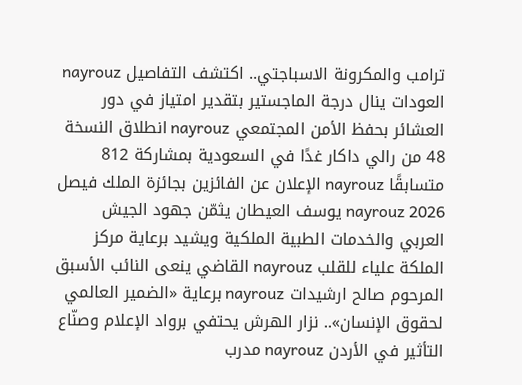ترامب والمكرونة الاسباجتي.. اكتشف التفاصيل nayrouz العودات ينال درجة الماجستير بتقدير امتياز في دور العشائر بحفظ الأمن المجتمعي nayrouz انطلاق النسخة 48 من رالي داكار غدًا في السعودية بمشاركة 812 متسابقًا nayrouz الإعلان عن الفائزين بجائزة الملك فيصل 2026 nayrouz يوسف العيطان يثمّن جهود الجيش العربي والخدمات الطبية الملكية ويشيد برعاية مركز الملكة علياء للقلب nayrouz القاضي ينعى النائب الأسبق المرحوم صالح ارشيدات nayrouz برعاية «الضمير العالمي لحقوق الإنسان».. نزار الهرش يحتفي برواد الإعلام وصنّاع التأثير في الأردن nayrouz مدرب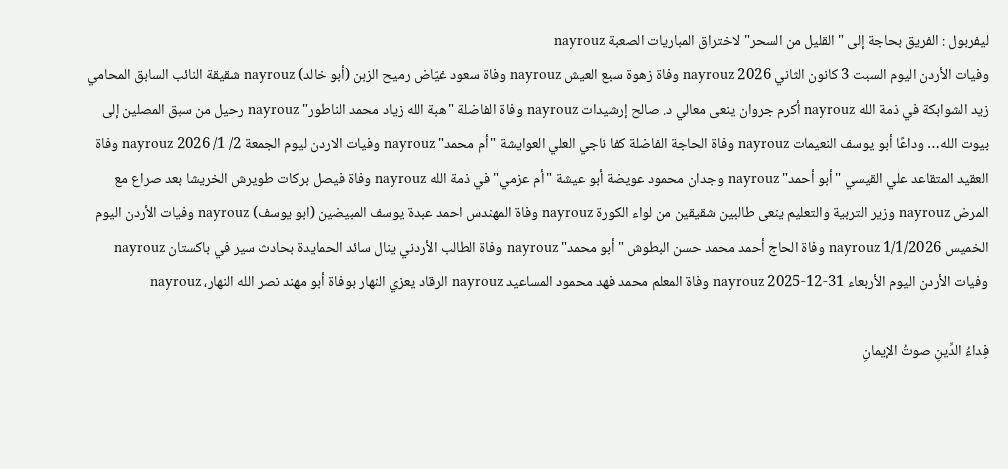ليفربول : الفريق بحاجة إلى "القليل من السحر" لاختراق المباريات الصعبة nayrouz
وفيات الأردن اليوم السبت 3 كانون الثاني 2026 nayrouz وفاة زهوة سبع العيش nayrouz وفاة سعود غيّاض رميح الزبن (أبو خالد) nayrouz شقيقة النائب السابق المحامي زيد الشوابكة في ذمة الله nayrouz أكرم جروان ينعى معالي د. صالح إرشيدات nayrouz وفاة الفاضلة "هبة الله زياد محمد الناطور" nayrouz رحيل من سبق المصلين إلى بيوت الله… وداعًا أبو يوسف النعيمات nayrouz وفاة الحاجة الفاضلة كفا ناجي العلي العوايشة "أم محمد" nayrouz وفيات الاردن ليوم الجمعة 2/ 1/ 2026 nayrouz وفاة العقيد المتقاعد علي القيسي "أبو أحمد" nayrouz وجدان محمود عويضة أبو عيشة "أم عزمي" في ذمة الله nayrouz وفاة فيصل بركات طويرش الخريشا بعد صراع مع المرض nayrouz وزير التربية والتعليم ينعى طالبين شقيقين من لواء الكورة nayrouz وفاة المهندس احمد عبدة يوسف المبيضين (ابو يوسف) nayrouz وفيات الأردن اليوم الخميس 1/1/2026 nayrouz وفاة الحاج أحمد محمد حسن البطوش "أبو محمد" nayrouz وفاة الطالب الأردني ينال سائد الحمايدة بحادث سير في باكستان nayrouz وفيات الأردن اليوم الأربعاء 31-12-2025 nayrouz وفاة المعلم محمد فهد محمود المساعيد nayrouz الرقاد يعزي النهار بوفاة أبو مهند نصر الله النهار، nayrouz

فِداءُ الدِّينِ صوتُ الإيمانِ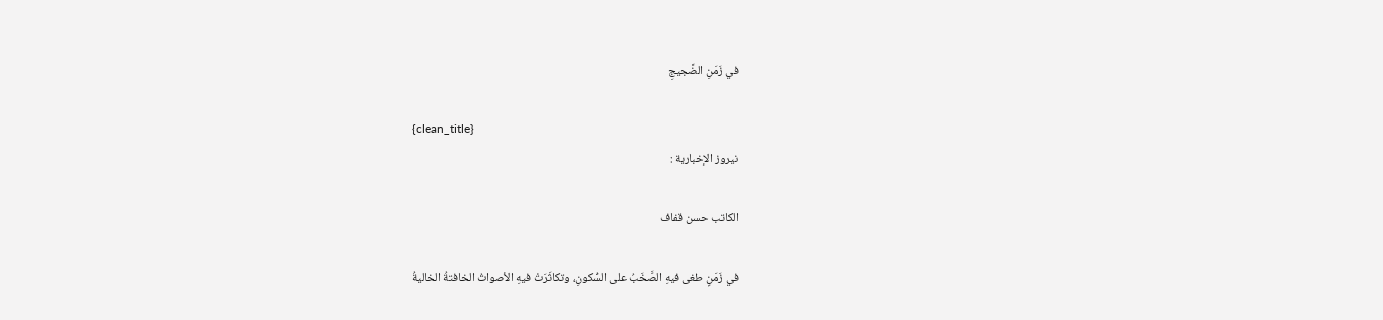في زَمَنِ الضَّجيجِ

{clean_title}
نيروز الإخبارية :

الكاتب حسن قفاف

في زَمَنٍ طغى فيهِ الصَّخَبُ على السُّكونِ، وتكاثَرَتْ فيهِ الأصواتُ الخافتةُ الخاليةُ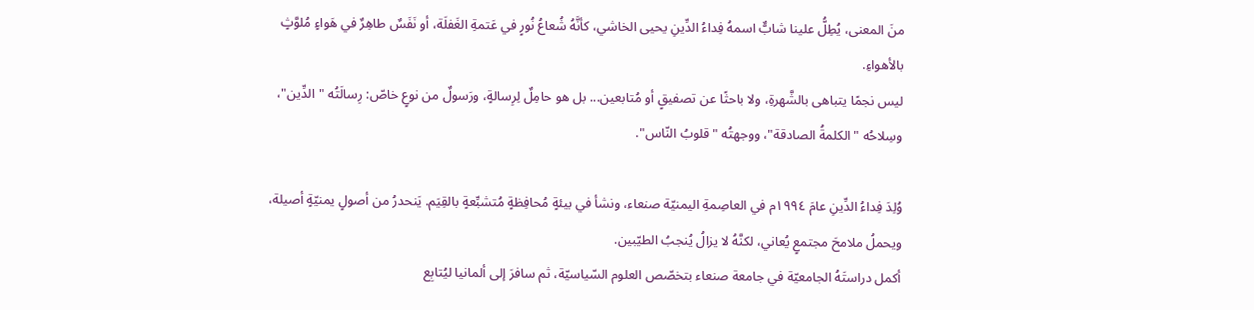منَ المعنى، يُطِلُّ علينا شابٌّ اسمهُ فِداءُ الدِّينِ يحيى الخاشي، كأنَّهُ شُعاعُ نُورٍ في عَتمةِ الغَفلَة، أو نَفَسٌ طاهِرٌ في هَواءٍ مُلوَّثٍ بالأهواءِ.
ليس نجمًا يتباهى بالشَّهرةِ، ولا باحثًا عن تصفيقٍ أو مُتابعين... بل هو حامِلٌ لِرِسالةٍ، ورَسولٌ من نوعٍ خاصّ: رِسالَتُه "الدِّين"، وسِلاحُه "الكلمةُ الصادقة"، ووجهتُه "قلوبُ النّاس".

وُلِدَ فِداءُ الدِّينِ عامَ ١٩٩٤م في العاصِمةِ اليمنيّة صنعاء، ونشأ في بيئةٍ مُحافِظةٍ مُتشبِّعةٍ بالقِيَم. يَنحدرُ من أصولٍ يمنيّةٍ أصيلة، ويحملُ ملامحَ مجتمعٍ يُعاني، لكنَّهُ لا يزالُ يُنجبُ الطيّبين.
أكمل دراستَهُ الجامعيّة في جامعة صنعاء بتخصّص العلوم السّياسيّة، ثم سافرَ إلى ألمانيا ليُتابِع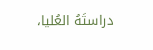دراستَهُ العُليا،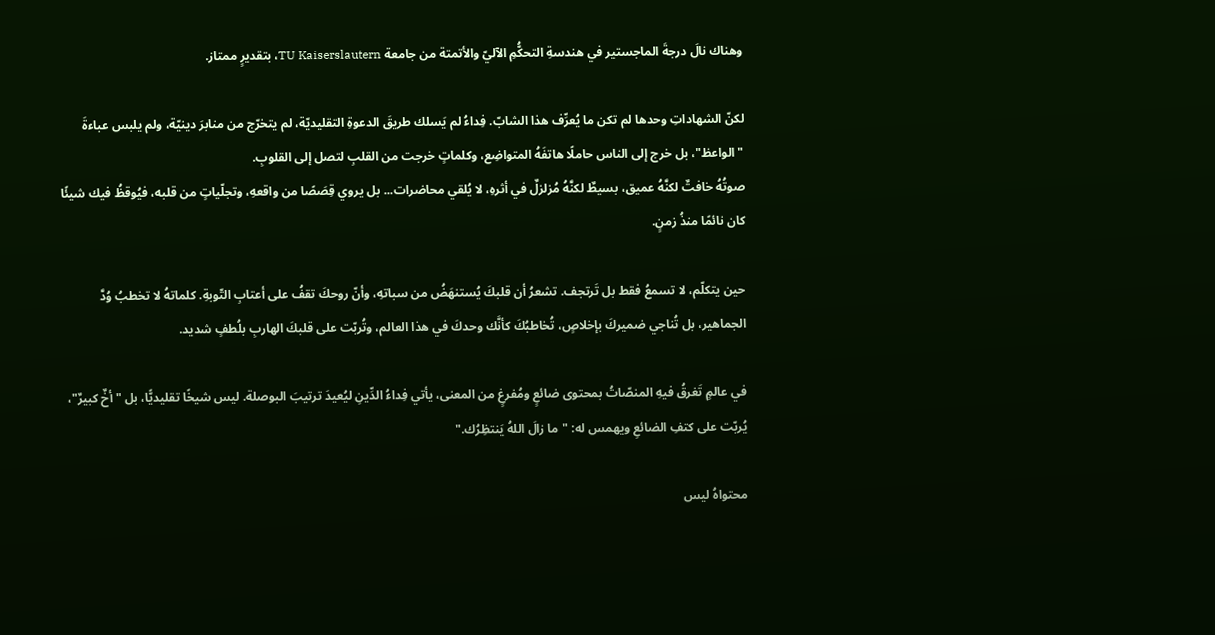وهناك نالَ درجةَ الماجستير في هندسةِ التحكُّمِ الآليّ والأتمتة من جامعة TU Kaiserslautern، بتقديرٍ ممتاز.

لكنّ الشهاداتِ وحدها لم تكن ما يُعرِّف هذا الشابّ. فِداءُ لم يَسلك طريقَ الدعوةِ التقليديّة، لم يتخرّج من منابرَ دينيّة، ولم يلبس عباءةَ "الواعظ"، بل خرج إلى الناس حاملًا هاتفَهُ المتواضِع، وكلماتٍ خرجت من القلبِ لتصل إلى القلوبِ.
صوتُهُ خافتٌ لكنَّهُ عميق، بسيطٌ لكنَّهُ مُزلزلٌ في أثرهِ، لا يُلقي محاضرات... بل يروي قِصَصًا من واقعهِ، وتجلّياتٍ من قلبه، فيُوقظُ فيك شيئًا كان نائمًا منذُ زمنٍ.

حين يتكلّم، لا تسمعُ فقط بل تَرتجف. تشعرُ أن قلبكَ يُستنهَضُ من سباتهِ، وأنّ روحكَ تقفُ على أعتابِ التّوبةِ. كلماتهُ لا تخطبُ وُدَّ الجماهير، بل تُناجي ضميركَ بإخلاصٍ، تُخاطبُكَ كأنَّك وحدكَ في هذا العالم، وتُربّت على قلبكَ الهاربِ بلُطفٍ شديد.

في عالمٍ تَغرقُ فيهِ المنصّاتُ بمحتوى ضائعٍ ومُفرغٍ من المعنى، يأتي فِداءُ الدِّينِ ليُعيدَ ترتيبَ البوصلة. ليس شيخًا تقليديًّا، بل "أخٌ كبيرٌ"، يُربّت على كتفِ الضائعِ ويهمس له: "ما زالَ اللهُ يَنتظِرُك."

محتواهُ ليس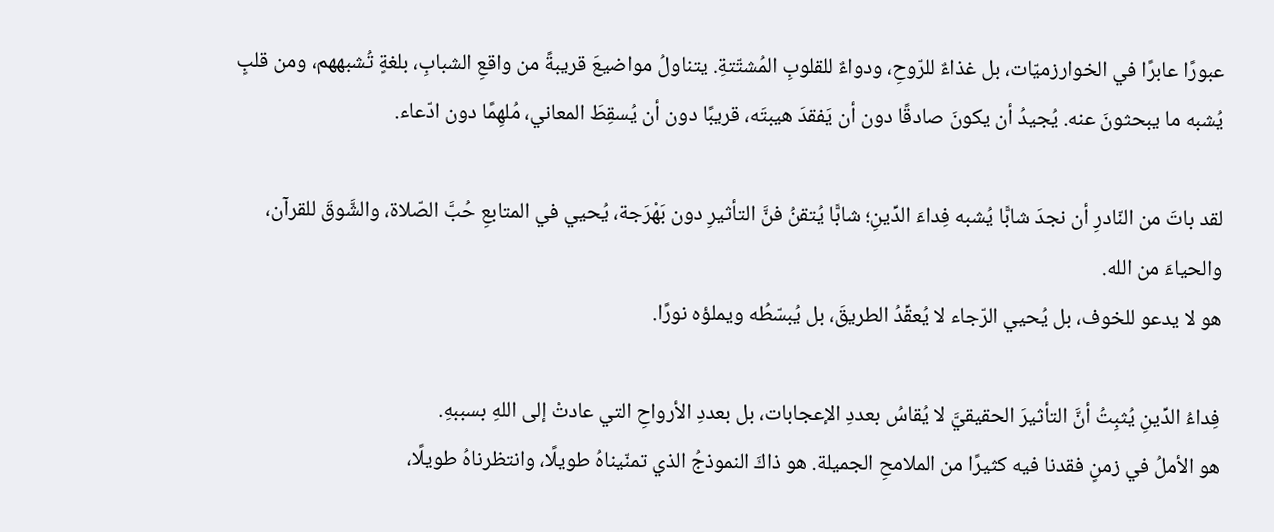عبورًا عابرًا في الخوارزميّات، بل غذاءٌ للرّوحِ، ودواءٌ للقلوبِ المُشتّتةِ. يتناولُ مواضيعَ قريبةً من واقعِ الشبابِ، بلغةٍ تُشبههم، ومن قلبٍ يُشبه ما يبحثونَ عنه. يُجيدُ أن يكونَ صادقًا دون أن يَفقدَ هيبتَه، قريبًا دون أن يُسقِطَ المعاني، مُلهِمًا دون ادّعاء.

لقد باتَ من النّادرِ أن نجدَ شابًّا يُشبه فِداءَ الدِّينِ؛ شابًّا يُتقنُ فنَّ التأثيرِ دون بَهْرَجة، يُحيي في المتابعِ حُبَّ الصّلاة، والشَّوقَ للقرآن، والحياءَ من الله.
هو لا يدعو للخوف، بل يُحيي الرّجاء لا يُعقِّدُ الطريقَ، بل يُبسّطُه ويملؤه نورًا.

فِداءُ الدِّينِ يُثبِتُ أنَّ التأثيرَ الحقيقيَّ لا يُقاسُ بعددِ الإعجابات، بل بعددِ الأرواحِ التي عادتْ إلى اللهِ بسببهِ.
هو الأملُ في زمنٍ فقدنا فيه كثيرًا من الملامحِ الجميلة. هو ذاكَ النموذجُ الذي تمنّيناهُ طويلًا، وانتظرناهُ طويلًا،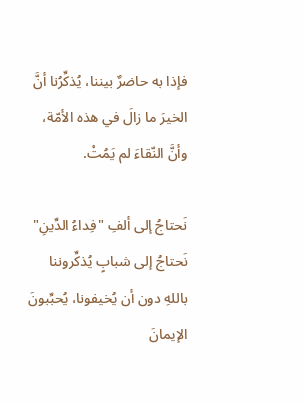فإذا به حاضرٌ بيننا، يُذكِّرُنا أنَّ الخيرَ ما زالَ في هذه الأمّة، وأنَّ النّقاءَ لم يَمُتْ.

نَحتاجُ إلى ألفِ "فِداءُ الدِّينِ"
نَحتاجُ إلى شبابٍ يُذكِّروننا باللهِ دون أن يُخيفونا، يُحبِّبونَ الإيمانَ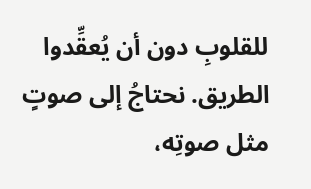للقلوبِ دون أن يُعقِّدوا الطريق. نحتاجُ إلى صوتٍ مثل صوتِه،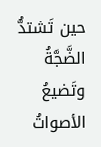حين تَشتدُّ الضَّجَّةُ وتَضيعُ الأصواتُ